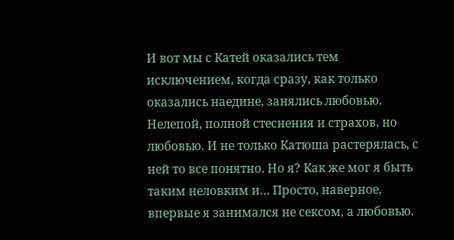И вот мы с Катей оказались тем исключением, когда сразу, как только оказались наедине, занялись любовью. Нелепой, полной стеснения и страхов, но любовью. И не только Катюша растерялась, с ней то все понятно. Но я? Как же мог я быть таким неловким и… Просто, наверное, впервые я занимался не сексом, а любовью.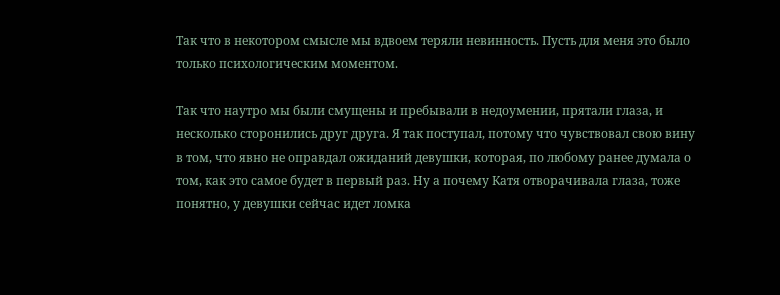Так что в некотором смысле мы вдвоем теряли невинность. Пусть для меня это было только психологическим моментом.

Так что наутро мы были смущены и пребывали в недоумении, прятали глаза, и несколько сторонились друг друга. Я так поступал, потому что чувствовал свою вину в том, что явно не оправдал ожиданий девушки, которая, по любому ранее думала о том, как это самое будет в первый раз. Ну а почему Катя отворачивала глаза, тоже понятно, у девушки сейчас идет ломка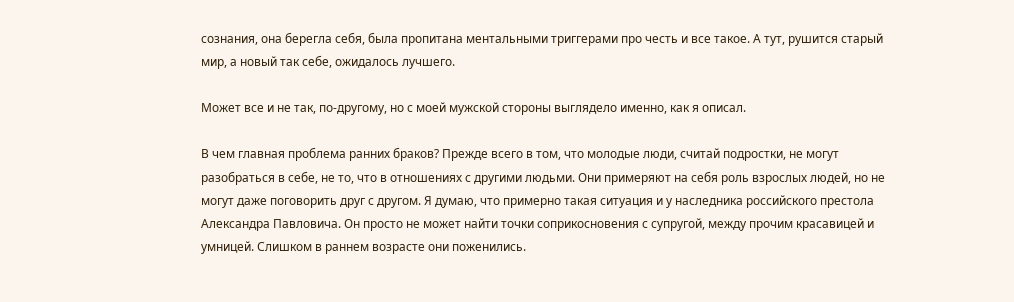сознания, она берегла себя, была пропитана ментальными триггерами про честь и все такое. А тут, рушится старый мир, а новый так себе, ожидалось лучшего.

Может все и не так, по-другому, но с моей мужской стороны выглядело именно, как я описал.

В чем главная проблема ранних браков? Прежде всего в том, что молодые люди, считай подростки, не могут разобраться в себе, не то, что в отношениях с другими людьми. Они примеряют на себя роль взрослых людей, но не могут даже поговорить друг с другом. Я думаю, что примерно такая ситуация и у наследника российского престола Александра Павловича. Он просто не может найти точки соприкосновения с супругой, между прочим красавицей и умницей. Слишком в раннем возрасте они поженились.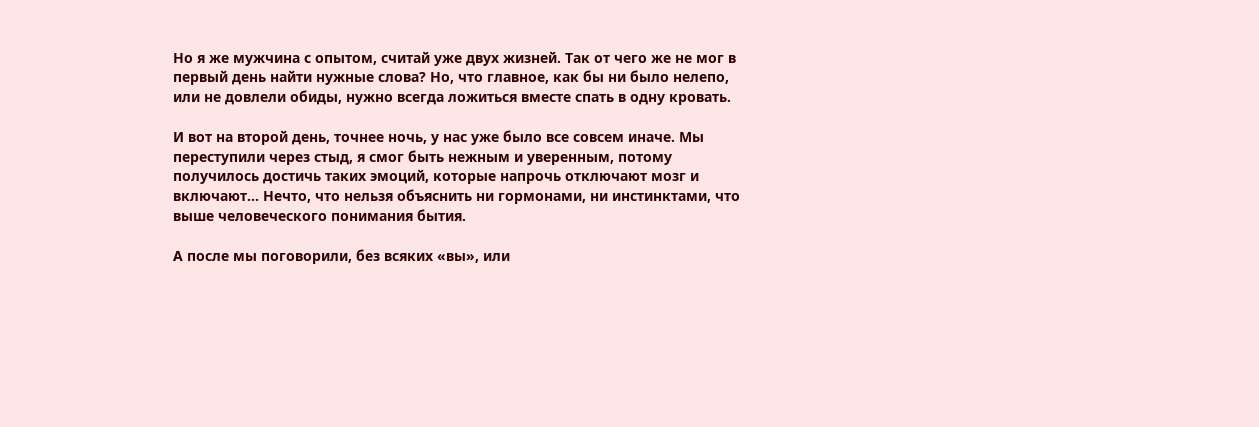Но я же мужчина с опытом, считай уже двух жизней. Так от чего же не мог в первый день найти нужные слова? Но, что главное, как бы ни было нелепо, или не довлели обиды, нужно всегда ложиться вместе спать в одну кровать.

И вот на второй день, точнее ночь, у нас уже было все совсем иначе. Мы переступили через стыд, я смог быть нежным и уверенным, потому получилось достичь таких эмоций, которые напрочь отключают мозг и включают… Нечто, что нельзя объяснить ни гормонами, ни инстинктами, что выше человеческого понимания бытия.

А после мы поговорили, без всяких «вы», или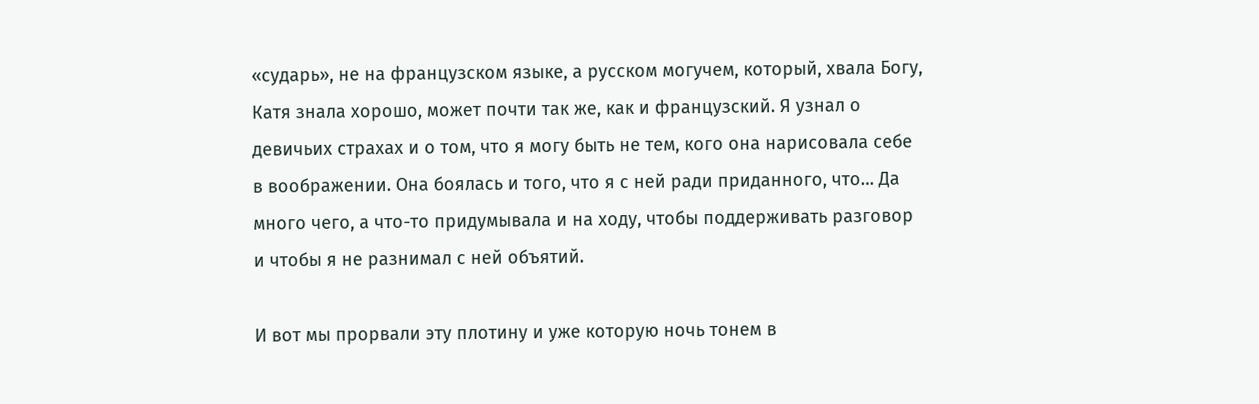«сударь», не на французском языке, а русском могучем, который, хвала Богу, Катя знала хорошо, может почти так же, как и французский. Я узнал о девичьих страхах и о том, что я могу быть не тем, кого она нарисовала себе в воображении. Она боялась и того, что я с ней ради приданного, что… Да много чего, а что-то придумывала и на ходу, чтобы поддерживать разговор и чтобы я не разнимал с ней объятий.

И вот мы прорвали эту плотину и уже которую ночь тонем в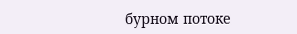бурном потоке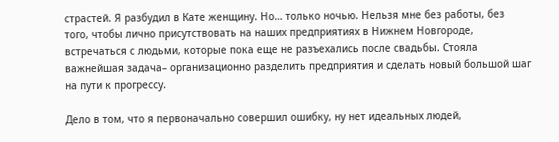страстей. Я разбудил в Кате женщину. Но… только ночью. Нельзя мне без работы, без того, чтобы лично присутствовать на наших предприятиях в Нижнем Новгороде, встречаться с людьми, которые пока еще не разъехались после свадьбы. Стояла важнейшая задача– организационно разделить предприятия и сделать новый большой шаг на пути к прогрессу.

Дело в том, что я первоначально совершил ошибку, ну нет идеальных людей,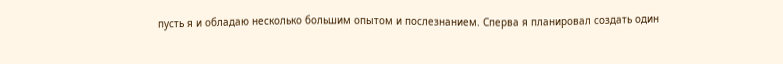пусть я и обладаю несколько большим опытом и послезнанием. Сперва я планировал создать один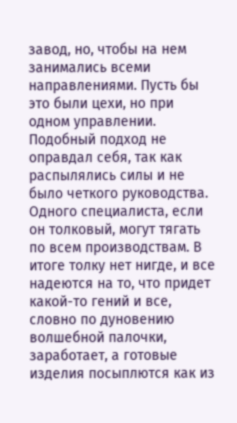завод, но, чтобы на нем занимались всеми направлениями. Пусть бы это были цехи, но при одном управлении. Подобный подход не оправдал себя, так как распылялись силы и не было четкого руководства. Одного специалиста, если он толковый, могут тягать по всем производствам. В итоге толку нет нигде, и все надеются на то, что придет какой-то гений и все, словно по дуновению волшебной палочки, заработает, а готовые изделия посыплются как из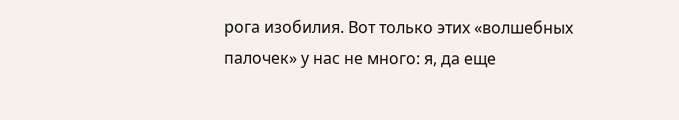рога изобилия. Вот только этих «волшебных палочек» у нас не много: я, да еще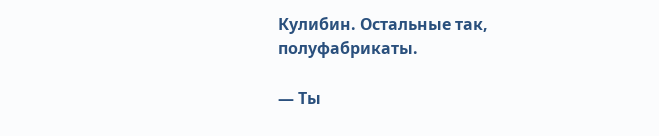Кулибин. Остальные так, полуфабрикаты.

— Ты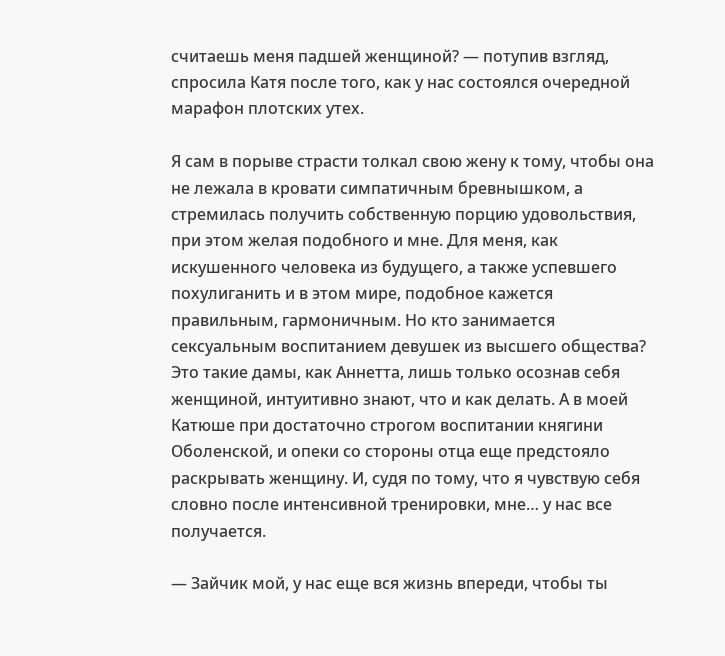считаешь меня падшей женщиной? — потупив взгляд, спросила Катя после того, как у нас состоялся очередной марафон плотских утех.

Я сам в порыве страсти толкал свою жену к тому, чтобы она не лежала в кровати симпатичным бревнышком, а стремилась получить собственную порцию удовольствия, при этом желая подобного и мне. Для меня, как искушенного человека из будущего, а также успевшего похулиганить и в этом мире, подобное кажется правильным, гармоничным. Но кто занимается сексуальным воспитанием девушек из высшего общества? Это такие дамы, как Аннетта, лишь только осознав себя женщиной, интуитивно знают, что и как делать. А в моей Катюше при достаточно строгом воспитании княгини Оболенской, и опеки со стороны отца еще предстояло раскрывать женщину. И, судя по тому, что я чувствую себя словно после интенсивной тренировки, мне… у нас все получается.

— Зайчик мой, у нас еще вся жизнь впереди, чтобы ты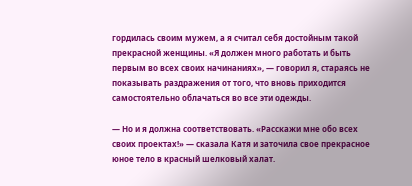гордилась своим мужем, а я считал себя достойным такой прекрасной женщины. «Я должен много работать и быть первым во всех своих начинаниях», — говорил я, стараясь не показывать раздражения от того, что вновь приходится самостоятельно облачаться во все эти одежды.

— Но и я должна соответствовать. «Расскажи мне обо всех своих проектах!» — сказала Катя и заточила свое прекрасное юное тело в красный шелковый халат.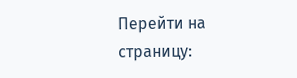Перейти на страницу: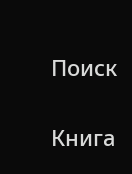Поиск

Книга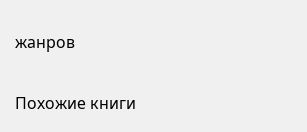жанров

Похожие книги